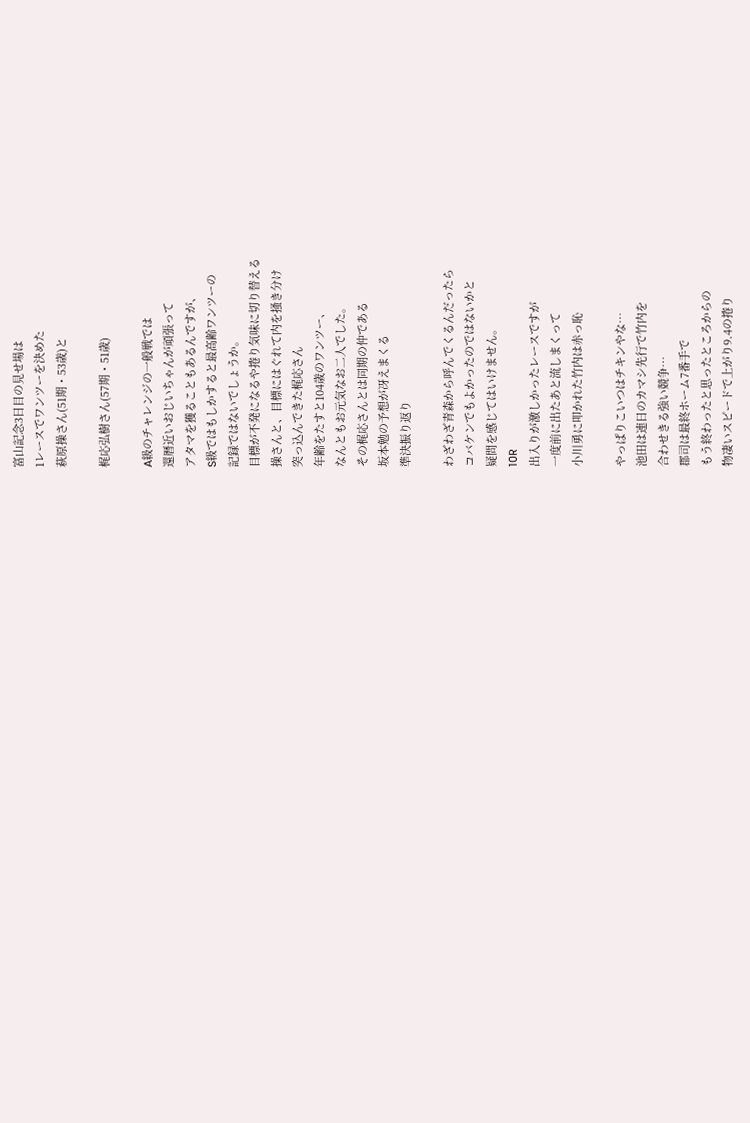富山記念3日目の見せ場は
1レースでワンツーを決めた
萩原操さん(51期・53歳)と

梶応弘樹さん(57期・51歳)

A級のチャレンジの一般戦では
還暦近いおじいちゃんが頑張って
アタマを獲ることもあるんですが、
S級ではもしかすると最高齢ワンツーの
記録ではないでしょうか。
目標が不発になるや捲り気味に切り替える
操さんと、目標にはぐれて内を掻き分け
突っ込んできた梶応さん
年齢をたすと104歳のワンツー、
なんともお元気なお二人でした。
その梶応さんとは同期の仲である
坂本勉の予想が冴えまくる
準決振り返り

わざわざ青森から呼んでくるんだったら
コバケンでもよかったのではないかと
疑問を感じてはいけません。
10R
出入りが激しかったレースですが
一度前に出たあと流しまくって
小川勇に叩かれた竹内は赤っ恥

やっぱりこいつはチキンやな…
池田は連日のカマシ先行で竹内を
合わせきる強い競争…
郡司は最終ホーム7番手で
もう終わったと思ったところからの
物凄いスピードで上がり9.4の捲り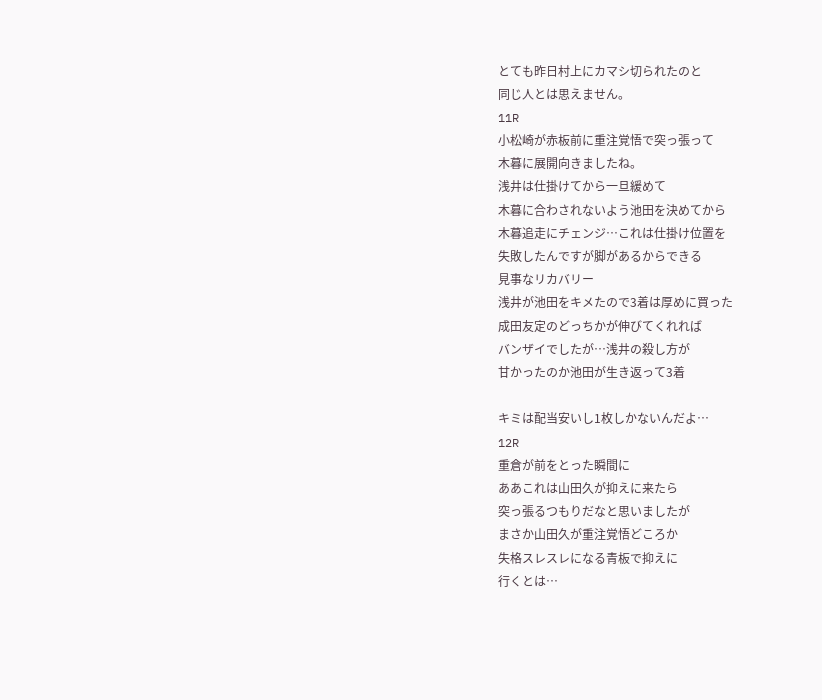とても昨日村上にカマシ切られたのと
同じ人とは思えません。
11R
小松崎が赤板前に重注覚悟で突っ張って
木暮に展開向きましたね。
浅井は仕掛けてから一旦緩めて
木暮に合わされないよう池田を決めてから
木暮追走にチェンジ…これは仕掛け位置を
失敗したんですが脚があるからできる
見事なリカバリー
浅井が池田をキメたので3着は厚めに買った
成田友定のどっちかが伸びてくれれば
バンザイでしたが…浅井の殺し方が
甘かったのか池田が生き返って3着

キミは配当安いし1枚しかないんだよ…
12R
重倉が前をとった瞬間に
ああこれは山田久が抑えに来たら
突っ張るつもりだなと思いましたが
まさか山田久が重注覚悟どころか
失格スレスレになる青板で抑えに
行くとは…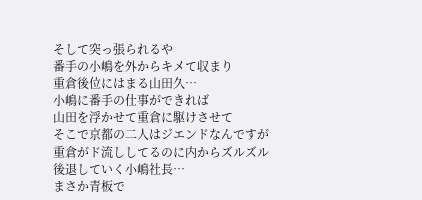そして突っ張られるや
番手の小嶋を外からキメて収まり
重倉後位にはまる山田久…
小嶋に番手の仕事ができれば
山田を浮かせて重倉に駆けさせて
そこで京都の二人はジエンドなんですが
重倉がド流ししてるのに内からズルズル
後退していく小嶋社長…
まさか青板で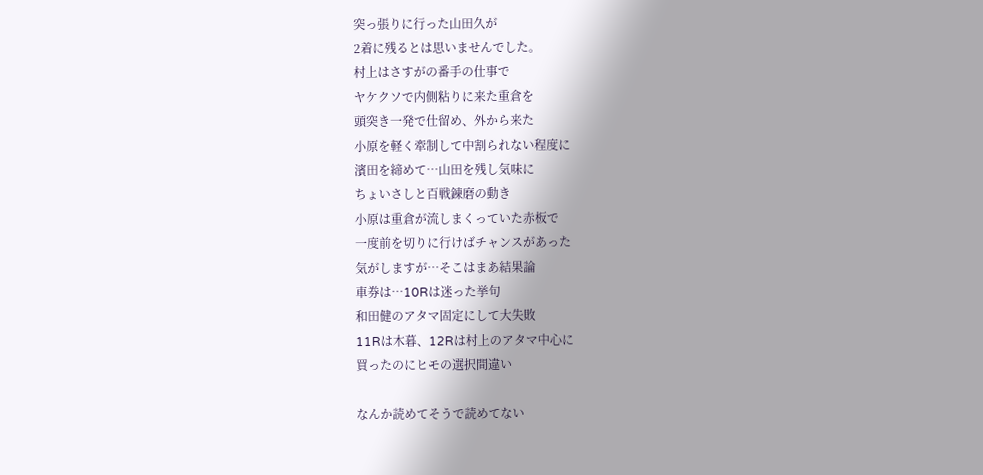突っ張りに行った山田久が
2着に残るとは思いませんでした。
村上はさすがの番手の仕事で
ヤケクソで内側粘りに来た重倉を
頭突き一発で仕留め、外から来た
小原を軽く牽制して中割られない程度に
濱田を締めて…山田を残し気味に
ちょいさしと百戦錬磨の動き
小原は重倉が流しまくっていた赤板で
一度前を切りに行けばチャンスがあった
気がしますが…そこはまあ結果論
車券は…10Rは迷った挙句
和田健のアタマ固定にして大失敗
11Rは木暮、12Rは村上のアタマ中心に
買ったのにヒモの選択間違い

なんか読めてそうで読めてない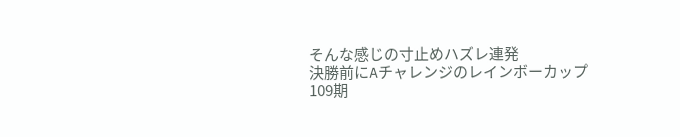そんな感じの寸止めハズレ連発
決勝前にAチャレンジのレインボーカップ
109期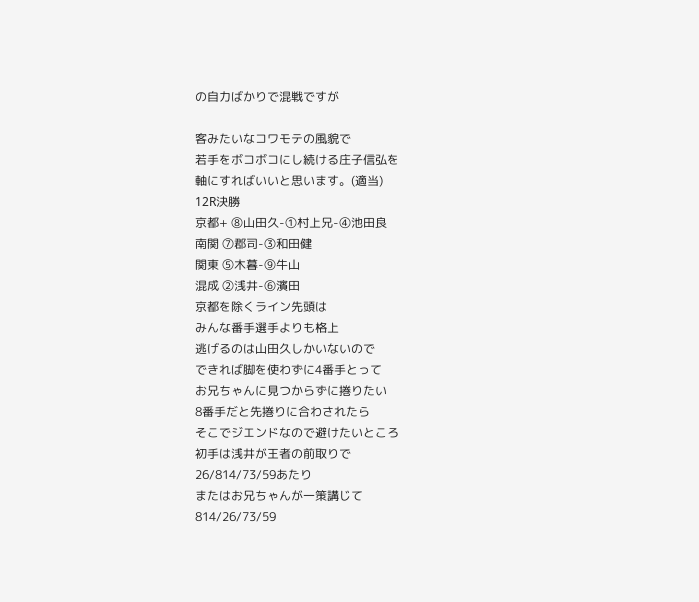の自力ばかりで混戦ですが

客みたいなコワモテの風貌で
若手をボコボコにし続ける庄子信弘を
軸にすればいいと思います。(適当)
12R決勝
京都+ ⑧山田久-①村上兄-④池田良
南関 ⑦郡司-③和田健
関東 ⑤木暮-⑨牛山
混成 ②浅井-⑥濱田
京都を除くライン先頭は
みんな番手選手よりも格上
逃げるのは山田久しかいないので
できれば脚を使わずに4番手とって
お兄ちゃんに見つからずに捲りたい
8番手だと先捲りに合わされたら
そこでジエンドなので避けたいところ
初手は浅井が王者の前取りで
26/814/73/59あたり
またはお兄ちゃんが一策講じて
814/26/73/59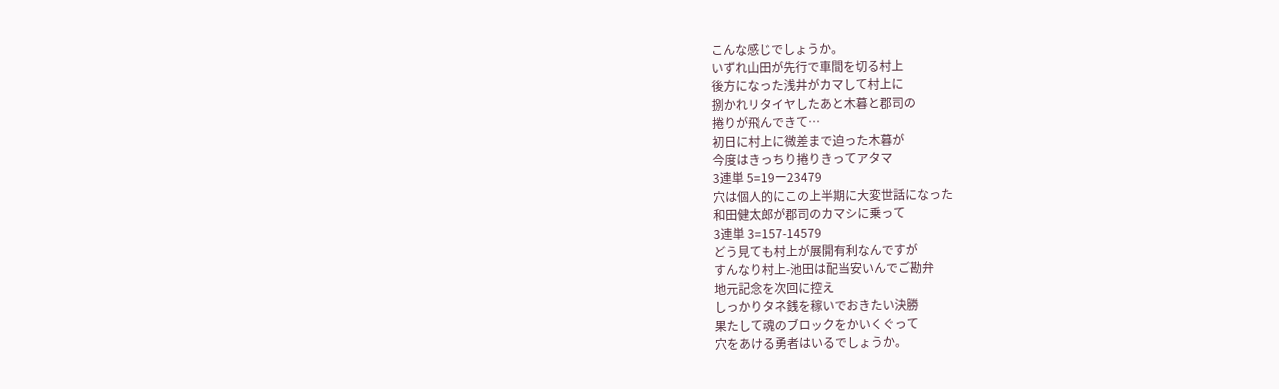こんな感じでしょうか。
いずれ山田が先行で車間を切る村上
後方になった浅井がカマして村上に
捌かれリタイヤしたあと木暮と郡司の
捲りが飛んできて…
初日に村上に微差まで迫った木暮が
今度はきっちり捲りきってアタマ
3連単 5=19ー23479
穴は個人的にこの上半期に大変世話になった
和田健太郎が郡司のカマシに乗って
3連単 3=157-14579
どう見ても村上が展開有利なんですが
すんなり村上-池田は配当安いんでご勘弁
地元記念を次回に控え
しっかりタネ銭を稼いでおきたい決勝
果たして魂のブロックをかいくぐって
穴をあける勇者はいるでしょうか。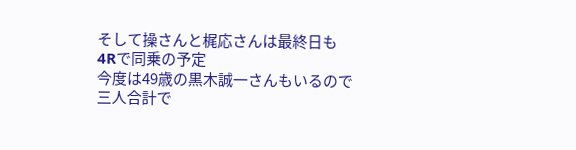そして操さんと梶応さんは最終日も
4Rで同乗の予定
今度は49歳の黒木誠一さんもいるので
三人合計で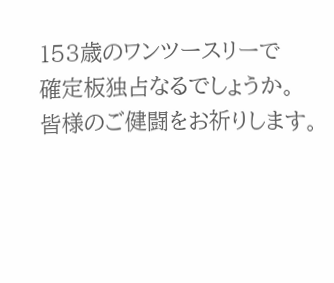153歳のワンツースリーで
確定板独占なるでしょうか。
皆様のご健闘をお祈りします。